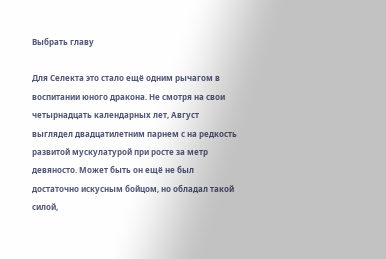Выбрать главу

Для Селекта это стало ещё одним рычагом в воспитании юного дракона. Не смотря на свои четырнадцать календарных лет, Август выглядел двадцатилетним парнем с на редкость развитой мускулатурой при росте за метр девяносто. Может быть он ещё не был достаточно искусным бойцом, но обладал такой силой,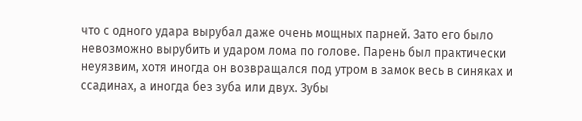что с одного удара вырубал даже очень мощных парней. Зато его было невозможно вырубить и ударом лома по голове. Парень был практически неуязвим, хотя иногда он возвращался под утром в замок весь в синяках и ссадинах, а иногда без зуба или двух. Зубы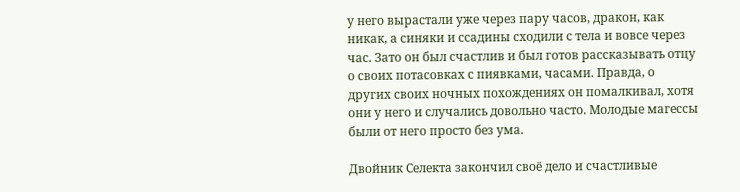у него вырастали уже через пару часов, дракон, как никак, а синяки и ссадины сходили с тела и вовсе через час. Зато он был счастлив и был готов рассказывать отцу о своих потасовках с пиявками, часами. Правда, о других своих ночных похождениях он помалкивал, хотя они у него и случались довольно часто. Молодые магессы были от него просто без ума.

Двойник Селекта закончил своё дело и счастливые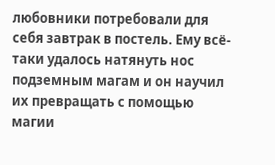любовники потребовали для себя завтрак в постель. Ему всё-таки удалось натянуть нос подземным магам и он научил их превращать с помощью магии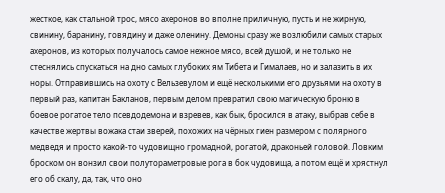жесткое, как стальной трос, мясо ахеронов во вполне приличную, пусть и не жирную, свинину, баранину, говядину и даже оленину. Демоны сразу же возлюбили самых старых ахеронов, из которых получалось самое нежное мясо, всей душой, и не только не стеснялись спускаться на дно самых глубоких ям Тибета и Гималаев, но и залазить в их норы. Отправившись на охоту с Вельзевулом и ещё несколькими его друзьями на охоту в первый раз, капитан Бакланов, первым делом превратил свою магическую броню в боевое рогатое тело псевдодемона и взревев, как бык, бросился в атаку, выбрав себе в качестве жертвы вожака стаи зверей, похожих на чёрных гиен размером с полярного медведя и просто какой-то чудовищно громадной, рогатой, драконьей головой. Ловким броском он вонзил свои полутораметровые рога в бок чудовища, а потом ещё и хрястнул его об скалу, да, так, что оно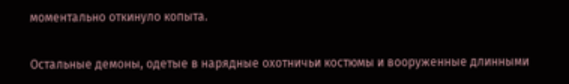моментально откинуло копыта.

Остальные демоны, одетые в нарядные охотничьи костюмы и вооруженные длинными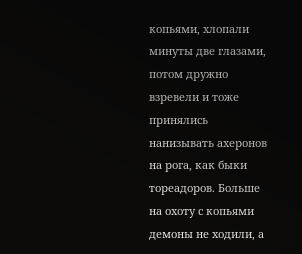копьями, хлопали минуты две глазами, потом дружно взревели и тоже принялись нанизывать ахеронов на рога, как быки тореадоров. Больше на охоту с копьями демоны не ходили, а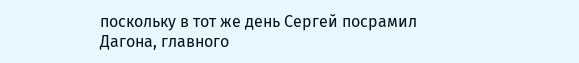поскольку в тот же день Сергей посрамил Дагона, главного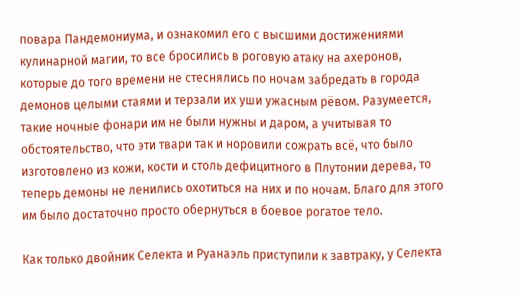повара Пандемониума, и ознакомил его с высшими достижениями кулинарной магии, то все бросились в роговую атаку на ахеронов, которые до того времени не стеснялись по ночам забредать в города демонов целыми стаями и терзали их уши ужасным рёвом. Разумеется, такие ночные фонари им не были нужны и даром, а учитывая то обстоятельство, что эти твари так и норовили сожрать всё, что было изготовлено из кожи, кости и столь дефицитного в Плутонии дерева, то теперь демоны не ленились охотиться на них и по ночам. Благо для этого им было достаточно просто обернуться в боевое рогатое тело.

Как только двойник Селекта и Руанаэль приступили к завтраку, у Селекта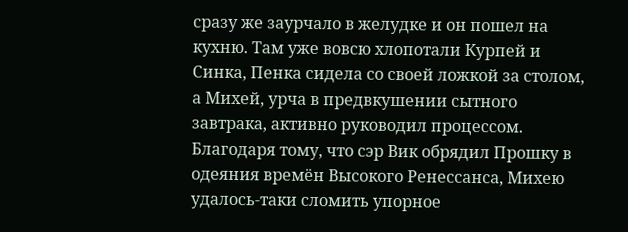сразу же заурчало в желудке и он пошел на кухню. Там уже вовсю хлопотали Курпей и Синка, Пенка сидела со своей ложкой за столом, а Михей, урча в предвкушении сытного завтрака, активно руководил процессом. Благодаря тому, что сэр Вик обрядил Прошку в одеяния времён Высокого Ренессанса, Михею удалось-таки сломить упорное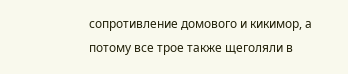сопротивление домового и кикимор, а потому все трое также щеголяли в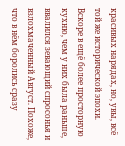красивых нарядах, но, увы, всё той же исторической эпохи. Вскоре в ещё более просторную кухню, чем у них была раньше, ввалился зевающий спросонья и взлохмаченный Август. Похоже, что в нём боролись сразу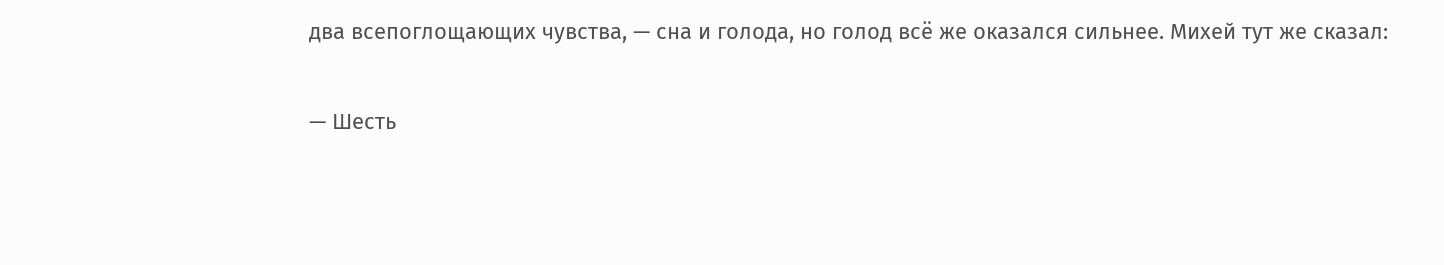два всепоглощающих чувства, — сна и голода, но голод всё же оказался сильнее. Михей тут же сказал:

— Шесть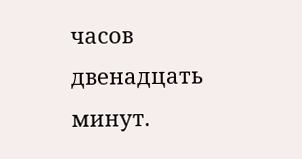часов двенадцать минут.